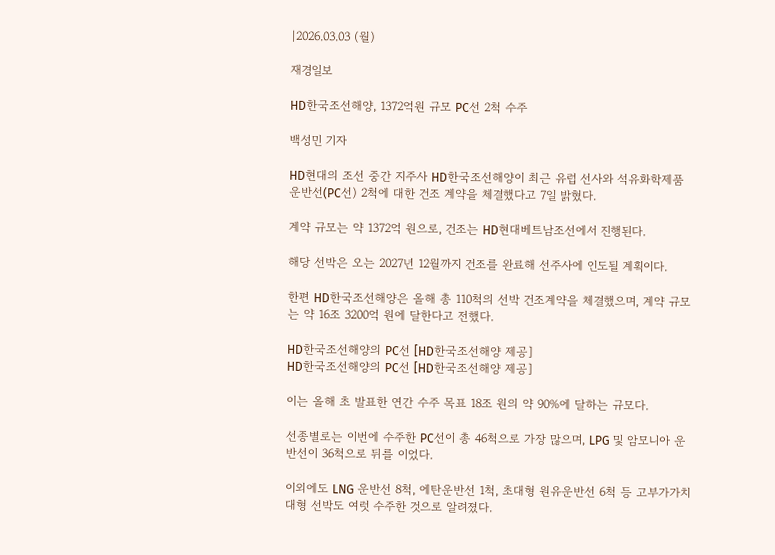|2026.03.03 (월)

재경일보

HD한국조선해양, 1372억원 규모 PC선 2척 수주

백성민 기자

HD현대의 조선 중간 지주사 HD한국조선해양이 최근 유럽 선사와 석유화학제품 운반선(PC선) 2척에 대한 건조 계약을 체결했다고 7일 밝혔다.

계약 규모는 약 1372억 원으로, 건조는 HD현대베트남조선에서 진행된다.

해당 선박은 오는 2027년 12월까지 건조를 완료해 선주사에 인도될 계획이다.

한편 HD한국조선해양은 올해 총 110척의 선박 건조계약을 체결했으며, 계약 규모는 약 16조 3200억 원에 달한다고 전했다.

HD한국조선해양의 PC선 [HD한국조선해양 제공]
HD한국조선해양의 PC선 [HD한국조선해양 제공]

이는 올해 초 발표한 연간 수주 목표 18조 원의 약 90%에 달하는 규모다.

선종별로는 이번에 수주한 PC선이 총 46척으로 가장 많으며, LPG 및 암모니아 운반선이 36척으로 뒤를 이었다.

이외에도 LNG 운반선 8척, 에탄운반선 1척, 초대형 원유운반선 6척 등 고부가가치 대형 선박도 여럿 수주한 것으로 알려졌다.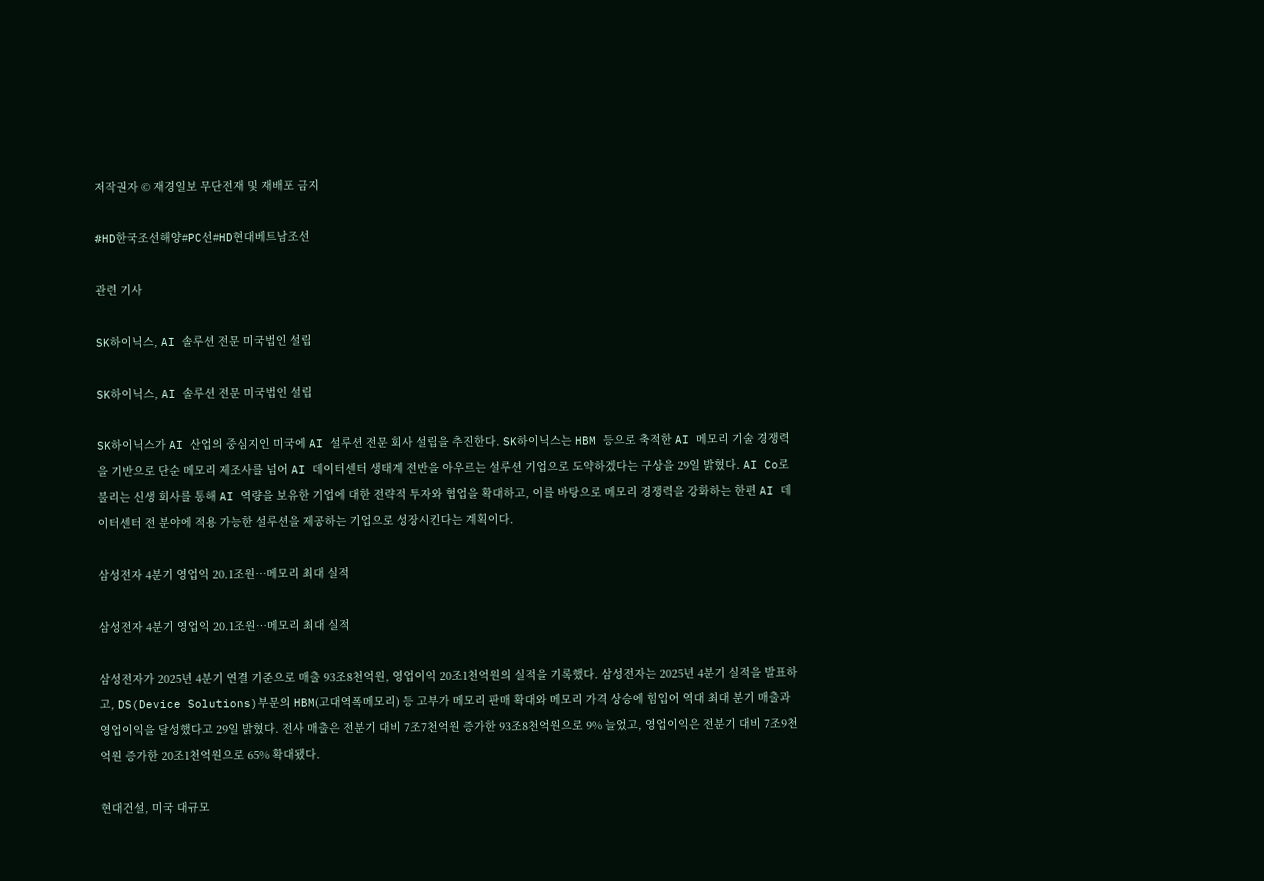저작권자 © 재경일보 무단전재 및 재배포 금지

#HD한국조선해양#PC선#HD현대베트남조선

관련 기사

SK하이닉스, AI 솔루션 전문 미국법인 설립

SK하이닉스, AI 솔루션 전문 미국법인 설립

SK하이닉스가 AI 산업의 중심지인 미국에 AI 설루션 전문 회사 설립을 추진한다. SK하이닉스는 HBM 등으로 축적한 AI 메모리 기술 경쟁력을 기반으로 단순 메모리 제조사를 넘어 AI 데이터센터 생태계 전반을 아우르는 설루션 기업으로 도약하겠다는 구상을 29일 밝혔다. AI Co로 불리는 신생 회사를 통해 AI 역량을 보유한 기업에 대한 전략적 투자와 협업을 확대하고, 이를 바탕으로 메모리 경쟁력을 강화하는 한편 AI 데이터센터 전 분야에 적용 가능한 설루션을 제공하는 기업으로 성장시킨다는 계획이다.

삼성전자 4분기 영업익 20.1조원…메모리 최대 실적

삼성전자 4분기 영업익 20.1조원…메모리 최대 실적

삼성전자가 2025년 4분기 연결 기준으로 매출 93조8천억원, 영업이익 20조1천억원의 실적을 기록했다. 삼성전자는 2025년 4분기 실적을 발표하고, DS(Device Solutions)부문의 HBM(고대역폭메모리) 등 고부가 메모리 판매 확대와 메모리 가격 상승에 힘입어 역대 최대 분기 매출과 영업이익을 달성했다고 29일 밝혔다. 전사 매출은 전분기 대비 7조7천억원 증가한 93조8천억원으로 9% 늘었고, 영업이익은 전분기 대비 7조9천억원 증가한 20조1천억원으로 65% 확대됐다.

현대건설, 미국 대규모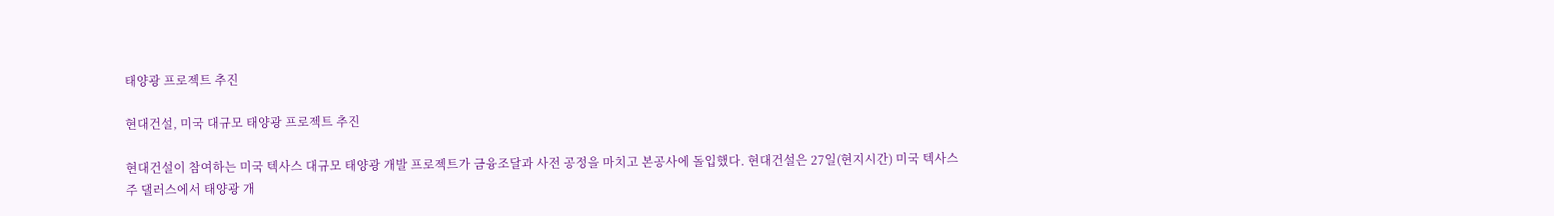태양광 프로젝트 추진

현대건설, 미국 대규모 태양광 프로젝트 추진

현대건설이 참여하는 미국 텍사스 대규모 태양광 개발 프로젝트가 금융조달과 사전 공정을 마치고 본공사에 돌입했다. 현대건설은 27일(현지시간) 미국 텍사스주 댈러스에서 태양광 개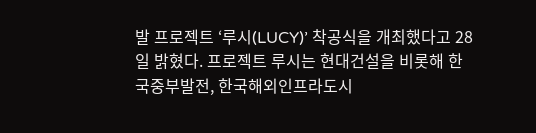발 프로젝트 ‘루시(LUCY)’ 착공식을 개최했다고 28일 밝혔다. 프로젝트 루시는 현대건설을 비롯해 한국중부발전, 한국해외인프라도시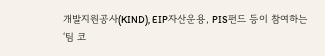개발지원공사(KIND), EIP자산운용, PIS펀드 등이 참여하는 ‘팀 코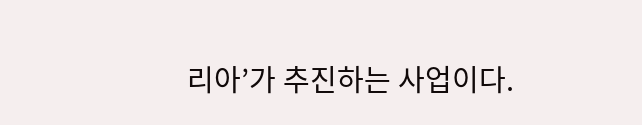리아’가 추진하는 사업이다.